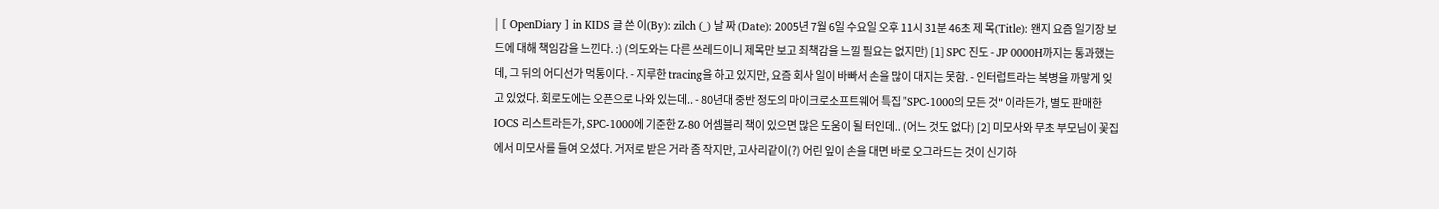| [ OpenDiary ] in KIDS 글 쓴 이(By): zilch (_) 날 짜 (Date): 2005년 7월 6일 수요일 오후 11시 31분 46초 제 목(Title): 왠지 요즘 일기장 보드에 대해 책임감을 느낀다. :) (의도와는 다른 쓰레드이니 제목만 보고 죄책감을 느낄 필요는 없지만) [1] SPC 진도 - JP 0000H까지는 통과했는데, 그 뒤의 어디선가 먹통이다. - 지루한 tracing을 하고 있지만, 요즘 회사 일이 바빠서 손을 많이 대지는 못함. - 인터럽트라는 복병을 까맣게 잊고 있었다. 회로도에는 오픈으로 나와 있는데.. - 80년대 중반 정도의 마이크로소프트웨어 특집 "SPC-1000의 모든 것" 이라든가, 별도 판매한 IOCS 리스트라든가, SPC-1000에 기준한 Z-80 어셈블리 책이 있으면 많은 도움이 될 터인데.. (어느 것도 없다) [2] 미모사와 무초 부모님이 꽃집에서 미모사를 들여 오셨다. 거저로 받은 거라 좀 작지만, 고사리같이(?) 어린 잎이 손을 대면 바로 오그라드는 것이 신기하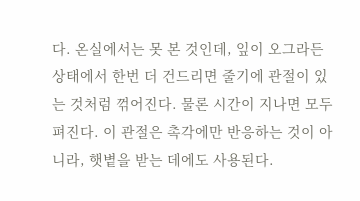다. 온실에서는 못 본 것인데, 잎이 오그라든 상태에서 한번 더 건드리면 줄기에 관절이 있는 것처럼 꺾어진다. 물론 시간이 지나면 모두 펴진다. 이 관절은 촉각에만 반응하는 것이 아니라, 햇볕을 받는 데에도 사용된다.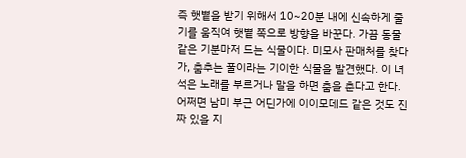즉 햇볕을 받기 위해서 10~20분 내에 신속하게 줄기를 움직여 햇볕 쪽으로 방향을 바꾼다. 가끔 동물 같은 기분마저 드는 식물이다. 미모사 판매처를 찾다가, 춤추는 풀이라는 기이한 식물을 발견했다. 이 녀석은 노래를 부르거나 말을 하면 춤을 춘다고 한다. 어쩌면 남미 부근 어딘가에 이이모데드 같은 것도 진짜 있을 지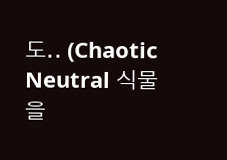도.. (Chaotic Neutral 식물을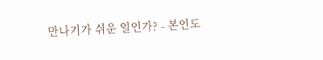만나기가 쉬운 일인가? - 본인도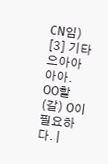CN임) [3] 기타 으아아아아. OO할(갈) O이 필요하다. |